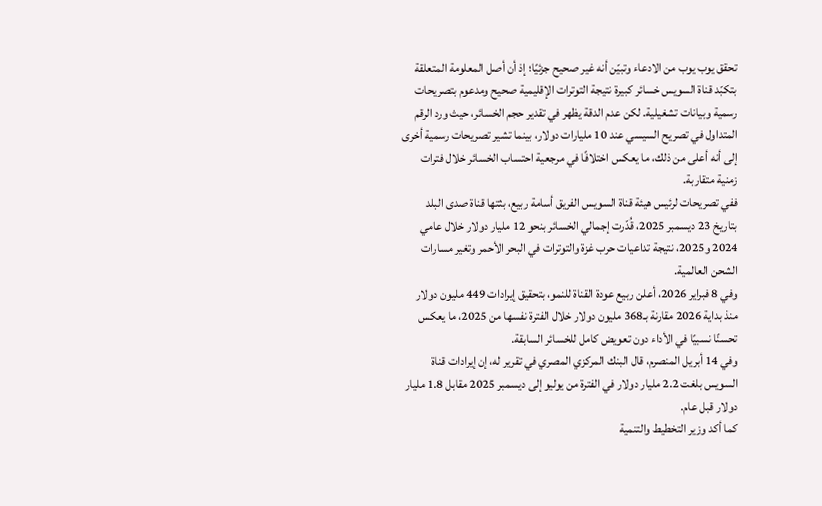تحقق يوب يوب من الادعاء وتبيّن أنه غير صحيح جزئيًا؛ إذ أن أصل المعلومة المتعلقة بتكبّد قناة السويس خسائر كبيرة نتيجة التوترات الإقليمية صحيح ومدعوم بتصريحات رسمية وبيانات تشغيلية. لكن عدم الدقة يظهر في تقدير حجم الخسائر، حيث ورد الرقم المتداول في تصريح السيسي عند 10 مليارات دولار، بينما تشير تصريحات رسمية أخرى إلى أنه أعلى من ذلك، ما يعكس اختلافًا في مرجعية احتساب الخسائر خلال فترات زمنية متقاربة.
ففي تصريحات لرئيس هيئة قناة السويس الفريق أسامة ربيع، بثتها قناة صدى البلد بتاريخ 23 ديسمبر 2025، قُدّرت إجمالي الخسائر بنحو 12 مليار دولار خلال عامي 2024 و2025، نتيجة تداعيات حرب غزة والتوترات في البحر الأحمر وتغير مسارات الشحن العالمية.
وفي 8 فبراير 2026، أعلن ربيع عودة القناة للنمو، بتحقيق إيرادات 449 مليون دولار منذ بداية 2026 مقارنة بـ368 مليون دولار خلال الفترة نفسها من 2025، ما يعكس تحسنًا نسبيًا في الأداء دون تعويض كامل للخسائر السابقة.
وفي 14 أبريل المنصرم، قال البنك المركزي المصري في تقرير له، إن إيرادات قناة السويس بلغت 2.2 مليار دولار في الفترة من يوليو إلى ديسمبر 2025 مقابل 1.8 مليار دولار قبل عام.
كما أكد وزير التخطيط والتنمية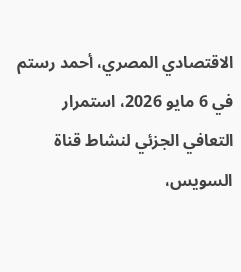الاقتصادي المصري، أحمد رستم في 6 مايو 2026، استمرار التعافي الجزئي لنشاط قناة السويس،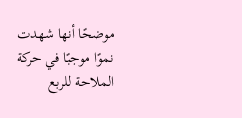موضحًا أنها شهدت نموًا موجبًا في حركة الملاحة للربع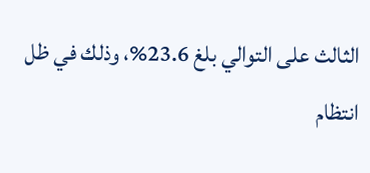الثالث على التوالي بلغ 23.6%، وذلك في ظل انتظام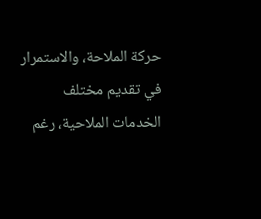حركة الملاحة، والاستمرار في تقديم مختلف الخدمات الملاحية، رغم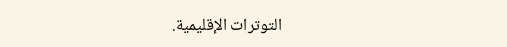التوترات الإقليمية.